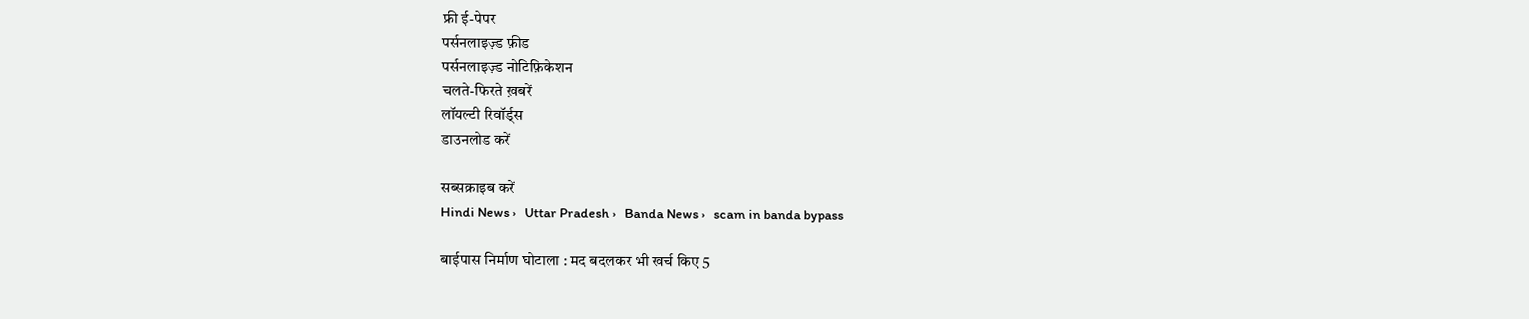फ्री ई-पेपर
पर्सनलाइज़्ड फ़ीड
पर्सनलाइज़्ड नोटिफ़िकेशन
चलते-फिरते ख़बरें
लॉयल्टी रिवॉर्ड्स
डाउनलोड करें

सब्सक्राइब करें
Hindi News ›   Uttar Pradesh ›   Banda News ›   scam in banda bypass

बाईपास निर्माण घोटाला : मद बदलकर भी खर्च किए 5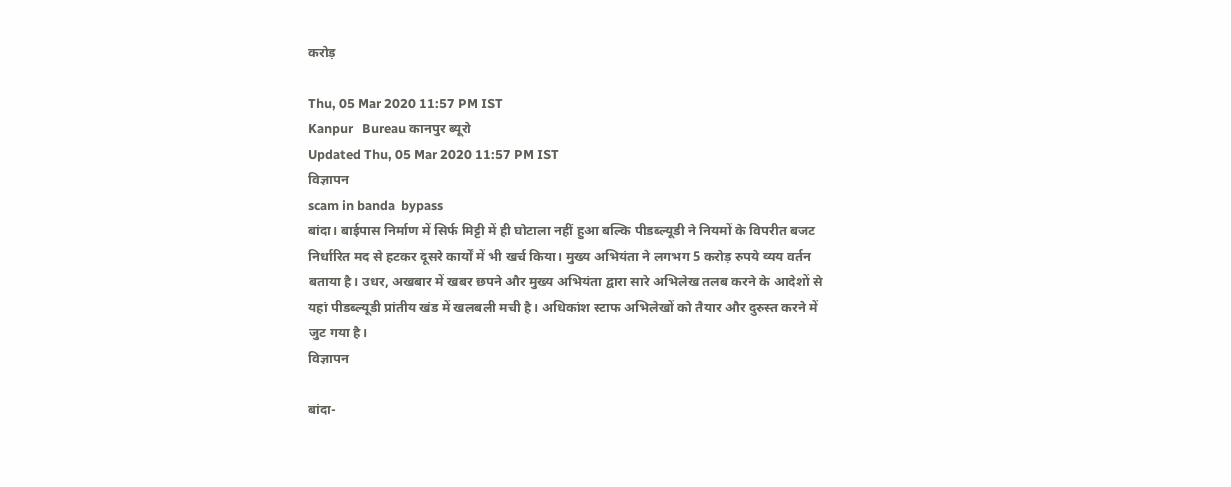करोड़

Thu, 05 Mar 2020 11:57 PM IST
Kanpur   Bureau कानपुर ब्यूरो
Updated Thu, 05 Mar 2020 11:57 PM IST
विज्ञापन
scam in banda  bypass
बांदा। बाईपास निर्माण में सिर्फ मिट्टी में ही घोटाला नहीं हुआ बल्कि पीडब्ल्यूडी ने नियमों के विपरीत बजट निर्धारित मद से हटकर दूसरे कार्यों में भी खर्च किया। मुख्य अभियंता ने लगभग 5 करोड़ रुपये व्यय वर्तन बताया है। उधर, अखबार में खबर छपने और मुख्य अभियंता द्वारा सारे अभिलेख तलब करने के आदेशों से यहां पीडब्ल्यूडी प्रांतीय खंड में खलबली मची है। अधिकांश स्टाफ अभिलेखों को तैयार और दुरुस्त करने में जुट गया है।
विज्ञापन

बांदा-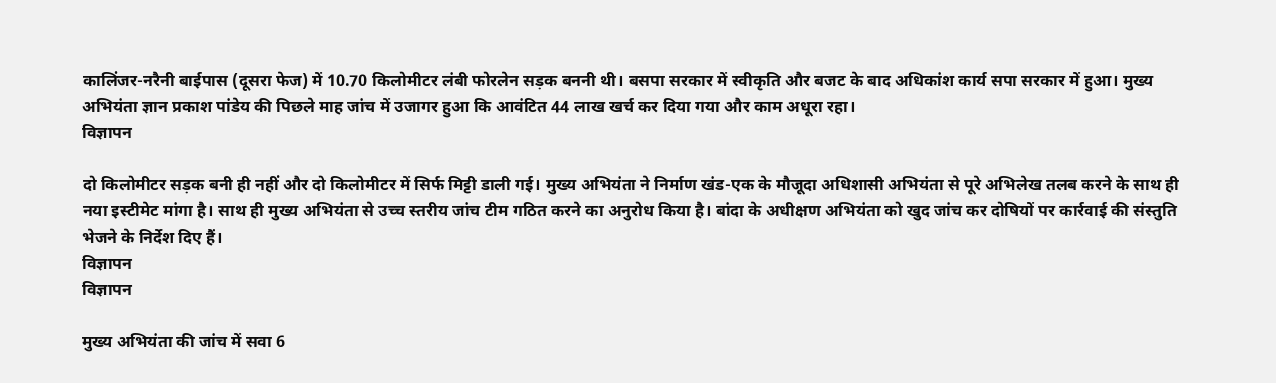कालिंजर-नरैनी बाईपास (दूसरा फेज) में 10.70 किलोमीटर लंबी फोरलेन सड़क बननी थी। बसपा सरकार में स्वीकृति और बजट के बाद अधिकांश कार्य सपा सरकार में हुआ। मुख्य अभियंता ज्ञान प्रकाश पांडेय की पिछले माह जांच में उजागर हुआ कि आवंटित 44 लाख खर्च कर दिया गया और काम अधूरा रहा।
विज्ञापन

दो किलोमीटर सड़क बनी ही नहीं और दो किलोमीटर में सिर्फ मिट्टी डाली गई। मुख्य अभियंता ने निर्माण खंड-एक के मौजूदा अधिशासी अभियंता से पूरे अभिलेख तलब करने के साथ ही नया इस्टीमेट मांगा है। साथ ही मुख्य अभियंता से उच्च स्तरीय जांच टीम गठित करने का अनुरोध किया है। बांदा के अधीक्षण अभियंता को खुद जांच कर दोषियों पर कार्रवाई की संस्तुति भेजने के निर्देश दिए हैं।
विज्ञापन
विज्ञापन

मुख्य अभियंता की जांच में सवा 6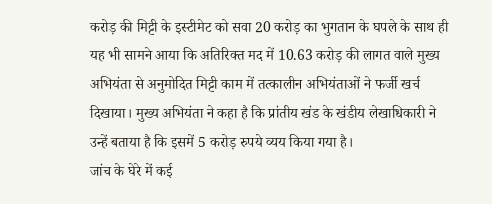करोड़ की मिट्टी के इस्टीमेट को सवा 20 करोड़ का भुगतान के घपले के साथ ही यह भी सामने आया कि अतिरिक्त मद में 10.63 करोड़ की लागत वाले मुख्य अभियंता से अनुमोदित मिट्टी काम में तत्कालीन अभियंताओं ने फर्जी खर्च दिखाया। मुख्य अभियंता ने कहा है कि प्रांतीय खंड के खंडीय लेखाधिकारी ने उन्हें बताया है कि इसमें 5 करोड़ रुपये व्यय किया गया है।
जांच के घेरे में कई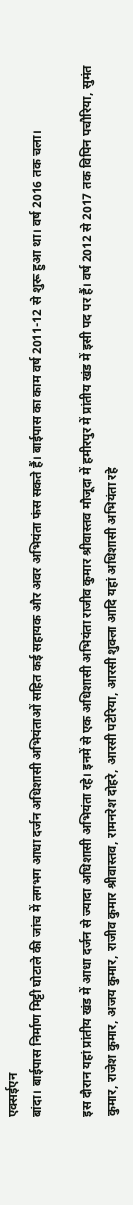एक्सईएन
बांदा। बाईपास निर्माण मिट्टी घोटाले की जांच में लगभग आधा दर्जन अधिशासी अभियंताओं सहित कई सहायक और अवर अभियंता फंस सकते हैं। बाईपास का काम वर्ष 2011-12 से शुरू हुआ था। वर्ष 2016 तक चला।

इस दौरान यहां प्रांतीय खंड में आधा दर्जन से ज्यादा अधिशासी अभियंता रहे। इनमें से एक अधिशासी अभियंता राजीव कुमार श्रीवास्तव मौजूदा में हमीरपुर में प्रांतीय खंड में इसी पद पर हैं। वर्ष 2012 से 2017 तक विपिन पचौरिया, सुमंत कुमार, राजेश कुमार, अजय कुमार, राजीव कुमार श्रीवास्तव, रामनरेश दोहरे, आरसी पटेरिया, आरसी शुक्ला आदि यहां अधिशासी अभियंता रहे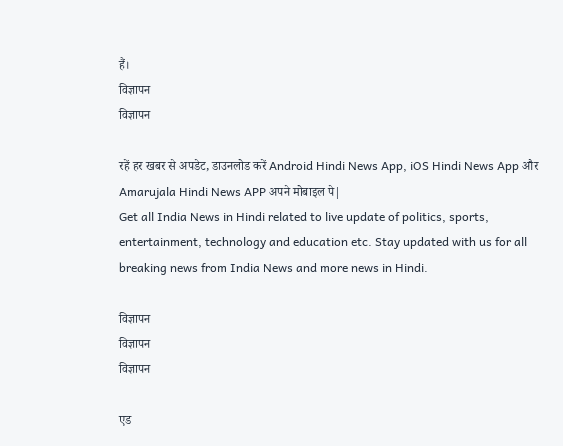हैं।
विज्ञापन
विज्ञापन

रहें हर खबर से अपडेट, डाउनलोड करें Android Hindi News App, iOS Hindi News App और Amarujala Hindi News APP अपने मोबाइल पे|
Get all India News in Hindi related to live update of politics, sports, entertainment, technology and education etc. Stay updated with us for all breaking news from India News and more news in Hindi.

विज्ञापन
विज्ञापन
विज्ञापन

एड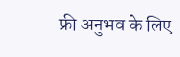फ्री अनुभव के लिए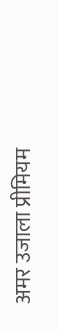अमर उजाला प्रीमियम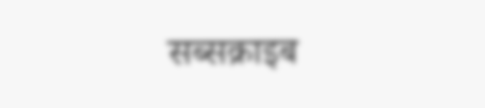सब्सक्राइब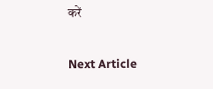करें

Next Article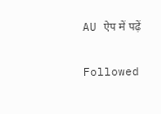AU ऐप में पढ़ें

Followed